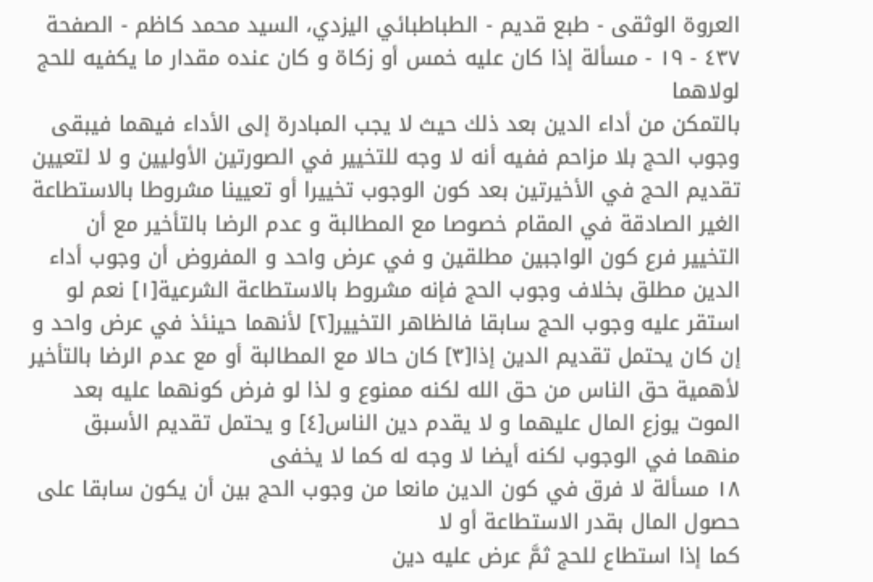العروة الوثقى - طبع قديم - الطباطبائي اليزدي، السيد محمد كاظم - الصفحة ٤٣٧ - ١٩ - مسألة إذا كان عليه خمس أو زكاة و كان عنده مقدار ما يكفيه للحج لولاهما
بالتمكن من أداء الدين بعد ذلك حيث لا يجب المبادرة إلى الأداء فيهما فيبقى وجوب الحج بلا مزاحم ففيه أنه لا وجه للتخيير في الصورتين الأوليين و لا لتعيين تقديم الحج في الأخيرتين بعد كون الوجوب تخييرا أو تعيينا مشروطا بالاستطاعة الغير الصادقة في المقام خصوصا مع المطالبة و عدم الرضا بالتأخير مع أن التخيير فرع كون الواجبين مطلقين و في عرض واحد و المفروض أن وجوب أداء الدين مطلق بخلاف وجوب الحج فإنه مشروط بالاستطاعة الشرعية[١] نعم لو استقر عليه وجوب الحج سابقا فالظاهر التخيير[٢] لأنهما حينئذ في عرض واحد و إن كان يحتمل تقديم الدين إذا[٣] كان حالا مع المطالبة أو مع عدم الرضا بالتأخير لأهمية حق الناس من حق الله لكنه ممنوع و لذا لو فرض كونهما عليه بعد الموت يوزع المال عليهما و لا يقدم دين الناس[٤] و يحتمل تقديم الأسبق منهما في الوجوب لكنه أيضا لا وجه له كما لا يخفى
١٨ مسألة لا فرق في كون الدين مانعا من وجوب الحج بين أن يكون سابقا على حصول المال بقدر الاستطاعة أو لا
كما إذا استطاع للحج ثمَّ عرض عليه دين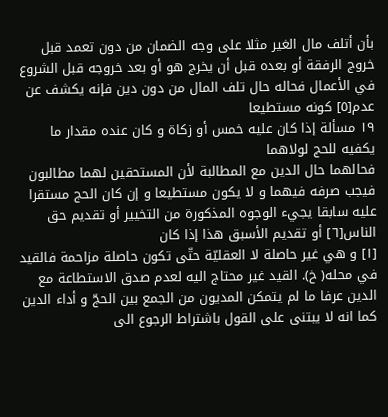بأن أتلف مال الغير مثلا على وجه الضمان من دون تعمد قبل خروج الرفقة أو بعده قبل أن يخرج هو أو بعد خروجه قبل الشروع في الأعمال فحاله حال تلف المال من دون دين فإنه يكشف عن عدم[٥] كونه مستطيعا
١٩ مسألة إذا كان عليه خمس أو زكاة و كان عنده مقدار ما يكفيه للحج لولاهما
فحالهما حال الدين مع المطالبة لأن المستحقين لهما مطالبون فيجب صرفه فيهما و لا يكون مستطيعا و إن كان الحج مستقرا عليه سابقا يجيء الوجوه المذكورة من التخيير أو تقديم حق الناس[٦] أو تقديم الأسبق هذا إذا كان
[١] و هي غير حاصلة لا العقليّة حتّى تكون حاصلة مزاحمة فالقيد في محله( خ). القيد غير محتاج اليه لعدم صدق الاستطاعة مع الدين عرفا ما لم يتمكن المديون من الجمع بين الحجّ و أداء الدين كما انه لا يبتنى على القول باشتراط الرجوع الى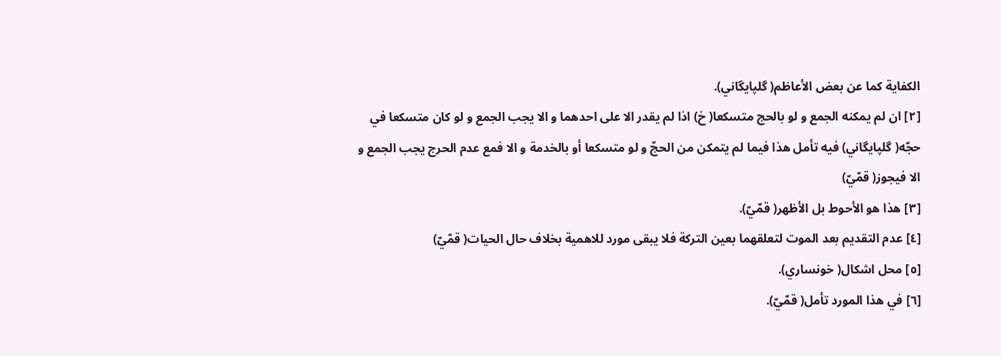الكفاية كما عن بعض الأعاظم( گلپايگاني).
[٢] ان لم يمكنه الجمع و لو بالحج متسكعا( خ) اذا لم يقدر الا على احدهما و الا يجب الجمع و لو كان متسكعا في حجّه( گلپايگاني) فيه تأمل هذا فيما لم يتمكن من الحجّ و لو متسكعا أو بالخدمة و الا فمع عدم الحرج يجب الجمع و الا فيجوز( قمّيّ)
[٣] هذا هو الأحوط بل الأظهر( قمّيّ).
[٤] عدم التقديم بعد الموت لتعلقهما بعين التركة فلا يبقى مورد للاهمية بخلاف حال الحيات( قمّيّ)
[٥] محل اشكال( خونساري).
[٦] في هذا المورد تأمل( قمّيّ).